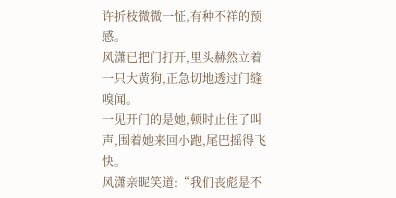许折枝微微一怔,有种不祥的预感。
风潇已把门打开,里头赫然立着一只大黄狗,正急切地透过门缝嗅闻。
一见开门的是她,顿时止住了叫声,围着她来回小跑,尾巴摇得飞快。
风潇亲昵笑道:“我们丧彪是不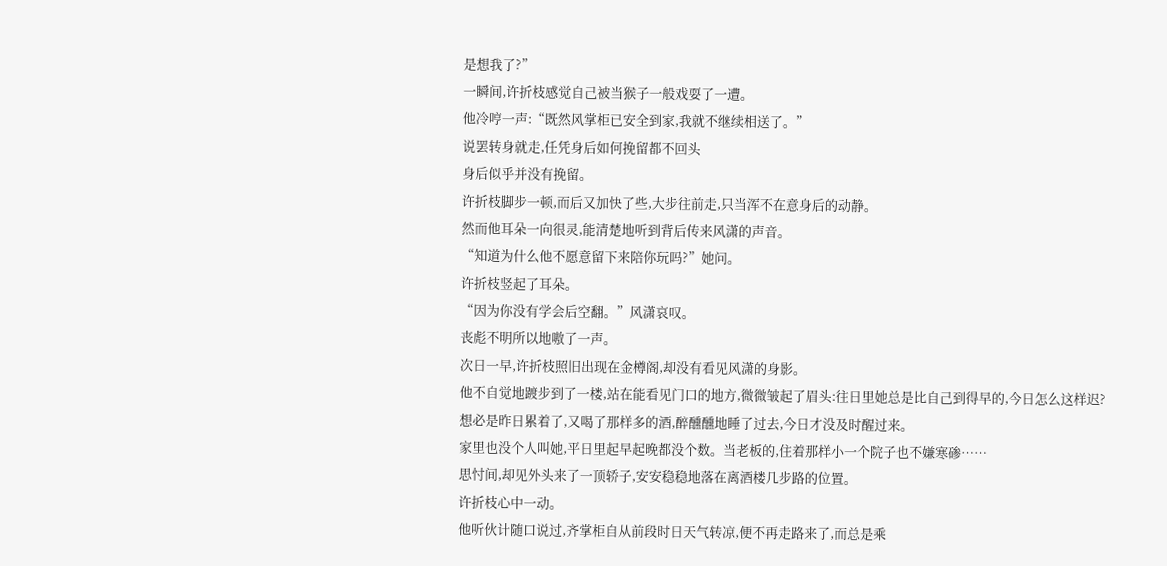是想我了?”
一瞬间,许折枝感觉自己被当猴子一般戏耍了一遭。
他冷哼一声:“既然风掌柜已安全到家,我就不继续相送了。”
说罢转身就走,任凭身后如何挽留都不回头
身后似乎并没有挽留。
许折枝脚步一顿,而后又加快了些,大步往前走,只当浑不在意身后的动静。
然而他耳朵一向很灵,能清楚地听到背后传来风潇的声音。
“知道为什么他不愿意留下来陪你玩吗?”她问。
许折枝竖起了耳朵。
“因为你没有学会后空翻。”风潇哀叹。
丧彪不明所以地嗷了一声。
次日一早,许折枝照旧出现在金樽阁,却没有看见风潇的身影。
他不自觉地踱步到了一楼,站在能看见门口的地方,微微皱起了眉头:往日里她总是比自己到得早的,今日怎么这样迟?
想必是昨日累着了,又喝了那样多的酒,醉醺醺地睡了过去,今日才没及时醒过来。
家里也没个人叫她,平日里起早起晚都没个数。当老板的,住着那样小一个院子也不嫌寒碜……
思忖间,却见外头来了一顶轿子,安安稳稳地落在离酒楼几步路的位置。
许折枝心中一动。
他听伙计随口说过,齐掌柜自从前段时日天气转凉,便不再走路来了,而总是乘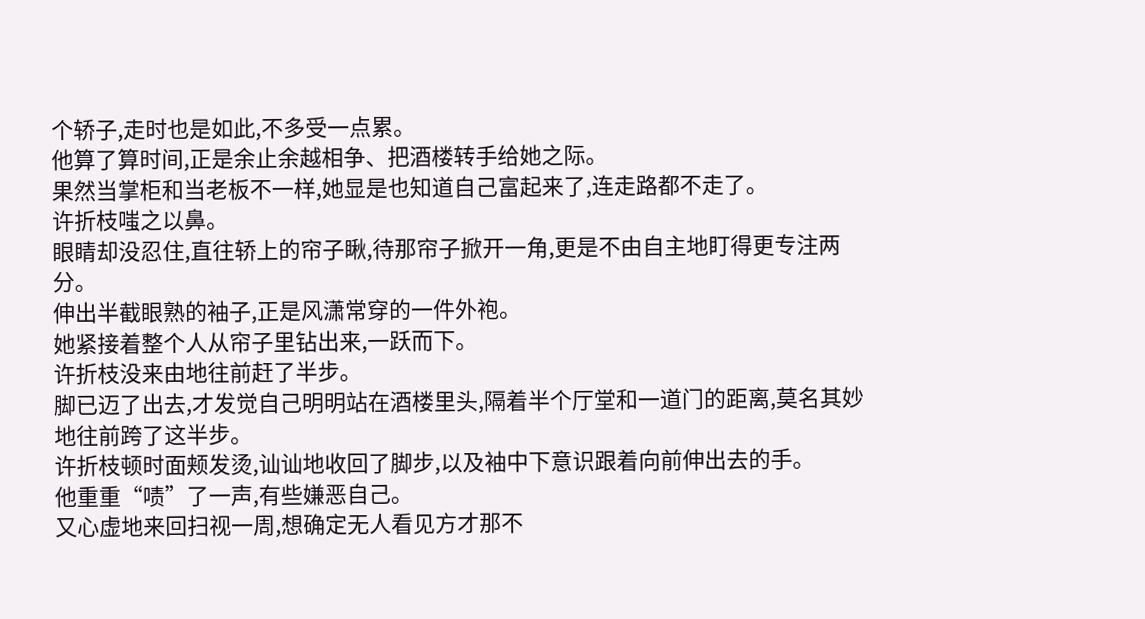个轿子,走时也是如此,不多受一点累。
他算了算时间,正是余止余越相争、把酒楼转手给她之际。
果然当掌柜和当老板不一样,她显是也知道自己富起来了,连走路都不走了。
许折枝嗤之以鼻。
眼睛却没忍住,直往轿上的帘子瞅,待那帘子掀开一角,更是不由自主地盯得更专注两分。
伸出半截眼熟的袖子,正是风潇常穿的一件外袍。
她紧接着整个人从帘子里钻出来,一跃而下。
许折枝没来由地往前赶了半步。
脚已迈了出去,才发觉自己明明站在酒楼里头,隔着半个厅堂和一道门的距离,莫名其妙地往前跨了这半步。
许折枝顿时面颊发烫,讪讪地收回了脚步,以及袖中下意识跟着向前伸出去的手。
他重重“啧”了一声,有些嫌恶自己。
又心虚地来回扫视一周,想确定无人看见方才那不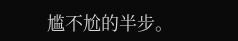尴不尬的半步。